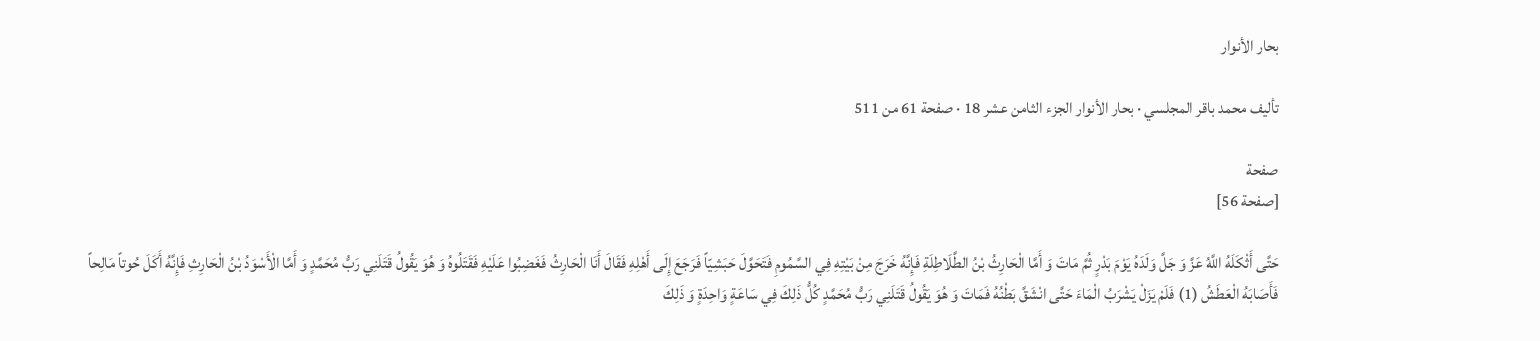بحار الأنوار

تأليف محمد باقر المجلسي · بحار الأنوار الجزء الثامن عشر 18 · صفحة 61 من 511

صفحة
[صفحة 56]

حَتَّى أَثْكَلَهُ اللَّهُ عَزَّ وَ جَلَّ وَلَدَهُ يَوْمَ بَدْرٍ ثُمَّ مَاتَ وَ أَمَّا الْحَارِثُ بْنُ الطَّلَاطِلَةِ فَإِنَّهُ خَرَجَ مِنْ بَيْتِهِ فِي السَّمُومِ فَتَحَوَّلَ حَبَشِيّاً فَرَجَعَ إِلَى أَهْلِهِ فَقَالَ أَنَا الْحَارِثُ فَغَضِبُوا عَلَيْهِ فَقَتَلُوهُ وَ هُوَ يَقُولُ قَتَلَنِي رَبُّ مُحَمَّدٍ وَ أَمَّا الْأَسْوَدُ بْنُ الْحَارِثِ فَإِنَّهُ أَكَلَ حُوتاً مَالِحاً فَأَصَابَهُ الْعَطَشُ (1) فَلَمْ يَزَلْ يَشْرَبُ الْمَاءَ حَتَّى انْشَقَّ بَطْنُهُ فَمَاتَ وَ هُوَ يَقُولُ قَتَلَنِي رَبُّ مُحَمَّدٍ كُلُّ ذَلِكَ فِي سَاعَةٍ وَاحِدَةٍ وَ ذَلِكَ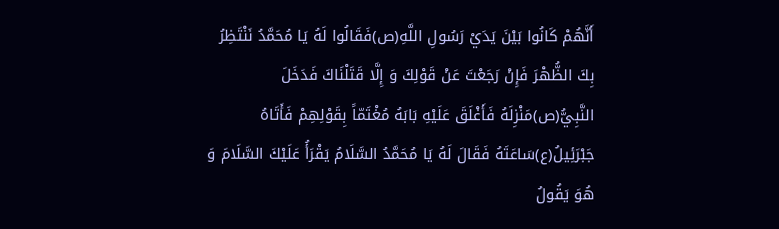أَنَّهُمْ كَانُوا بَيْنَ يَدَيْ رَسُولِ اللَّهِ(ص)فَقَالُوا لَهُ يَا مُحَمَّدُ نَنْتَظِرُ بِكَ الظُّهْرَ فَإِنْ رَجَعْتَ عَنْ قَوْلِكَ وَ إِلَّا قَتَلْنَاكَ فَدَخَلَ النَّبِيُّ(ص)مَنْزِلَهُ فَأَغْلَقَ عَلَيْهِ بَابَهُ مُغْتَمّاً بِقَوْلِهِمْ فَأَتَاهُ جَبْرَئِيلُ(ع)سَاعَتَهُ فَقَالَ لَهُ يَا مُحَمَّدُ السَّلَامُ يَقْرَأُ عَلَيْكَ السَّلَامَ وَ هُوَ يَقُولُ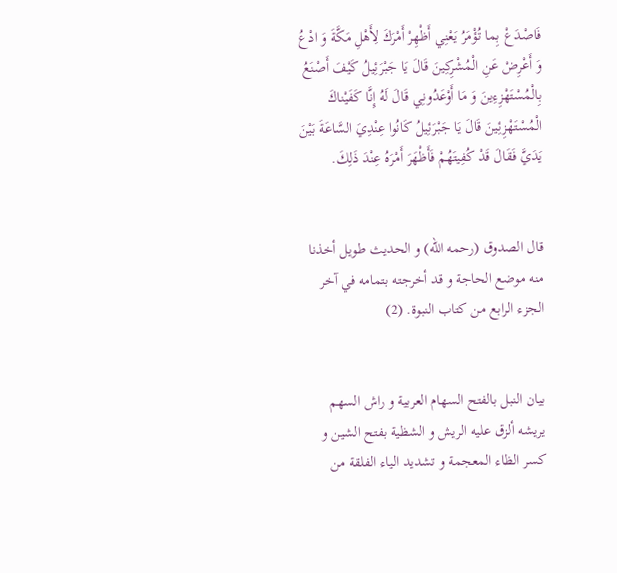فَاصْدَعْ بِما تُؤْمَرُ يَعْنِي أَظْهِرْ أَمْرَكَ لِأَهْلِ مَكَّةَ وَ ادْعُ وَ أَعْرِضْ عَنِ الْمُشْرِكِينَ قَالَ يَا جَبْرَئِيلُ كَيْفَ أَصْنَعُ بِالْمُسْتَهْزِءِينَ وَ مَا أَوْعَدُونِي قَالَ لَهُ إِنَّا كَفَيْناكَ الْمُسْتَهْزِئِينَ قَالَ يَا جَبْرَئِيلُ كَانُوا عِنْدِيَ السَّاعَةَ بَيْنَ يَدَيَّ فَقَالَ قَدْ كُفِيتَهُمْ فَأَظْهَرَ أَمْرَهُ عِنْدَ ذَلِكَ.


قال الصدوق (رحمه الله) و الحديث طويل أخذنا منه موضع الحاجة و قد أخرجته بتمامه في آخر الجزء الرابع من كتاب النبوة. (2)


بيان النبل بالفتح السهام العربية و راش السهم يريشه ألزق عليه الريش و الشظية بفتح الشين و كسر الظاء المعجمة و تشديد الياء الفلقة من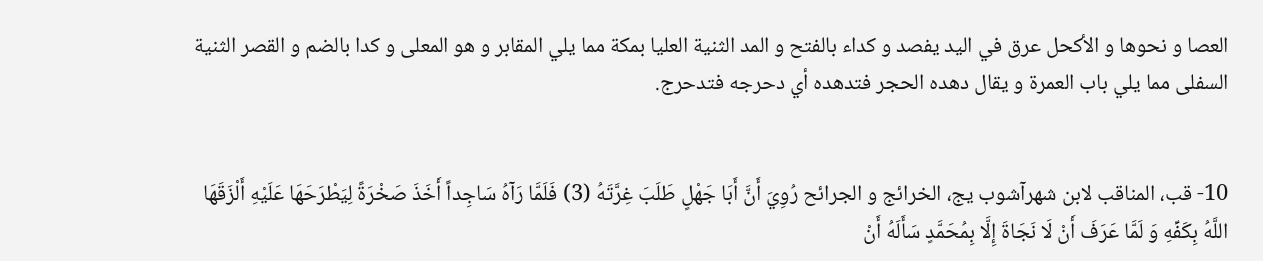العصا و نحوها و الأكحل عرق في اليد يفصد و كداء بالفتح و المد الثنية العليا بمكة مما يلي المقابر و هو المعلى و كدا بالضم و القصر الثنية السفلى مما يلي باب العمرة و يقال دهده الحجر فتدهده أي دحرجه فتدحرج.


10- قب، المناقب لابن شهرآشوب يج، الخرائج و الجرائح رُوِيَ أَنَّ أَبَا جَهْلٍ طَلَبَ غِرَّتَهُ (3) فَلَمَّا رَآهُ سَاجِداً أَخَذَ صَخْرَةً لِيَطْرَحَهَا عَلَيْهِ أَلْزَقَهَا اللَّهُ بِكَفِّهِ وَ لَمَّا عَرَفَ أَنْ لَا نَجَاةَ إِلَّا بِمُحَمَّدٍ سَأَلَهُ أَنْ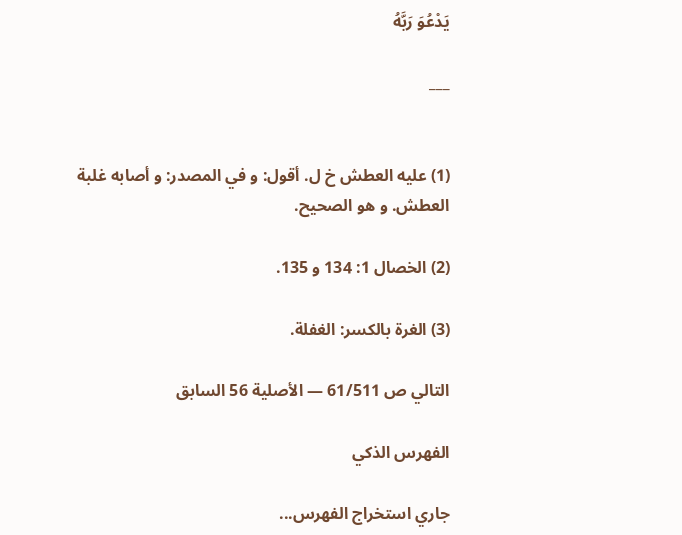يَدْعُوَ رَبَّهُ

___


(1) عليه العطش خ ل. أقول: و في المصدر: و أصابه غلبة العطش. و هو الصحيح.

(2) الخصال 1: 134 و 135.

(3) الغرة بالكسر: الغفلة.

التالي ص 61/511 — الأصلية 56 السابق

الفهرس الذكي

جاري استخراج الفهرس...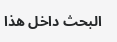البحث داخل هذا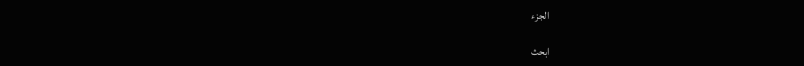الجزء

ابحث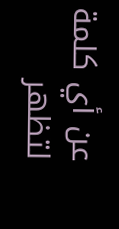عن أي كلمة لتظهر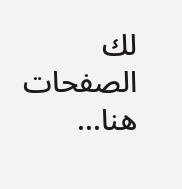لك الصفحات هنا...